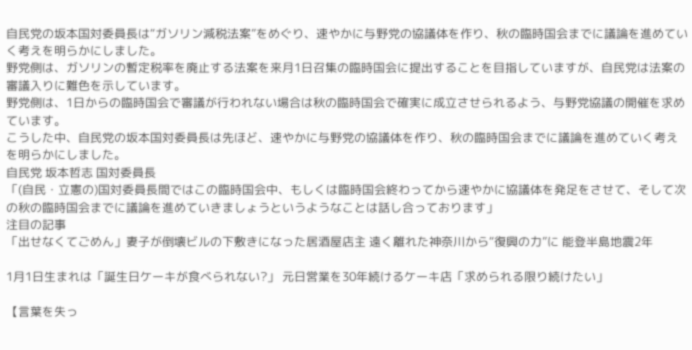自民党の坂本国対委員長は“ガソリン減税法案”をめぐり、速やかに与野党の協議体を作り、秋の臨時国会までに議論を進めていく考えを明らかにしました。
野党側は、ガソリンの暫定税率を廃止する法案を来月1日召集の臨時国会に提出することを目指していますが、自民党は法案の審議入りに難色を示しています。
野党側は、1日からの臨時国会で審議が行われない場合は秋の臨時国会で確実に成立させられるよう、与野党協議の開催を求めています。
こうした中、自民党の坂本国対委員長は先ほど、速やかに与野党の協議体を作り、秋の臨時国会までに議論を進めていく考えを明らかにしました。
自民党 坂本哲志 国対委員長
「(自民・立憲の)国対委員長間ではこの臨時国会中、もしくは臨時国会終わってから速やかに協議体を発足をさせて、そして次の秋の臨時国会までに議論を進めていきましょうというようなことは話し合っております」
注目の記事
「出せなくてごめん」妻子が倒壊ビルの下敷きになった居酒屋店主 遠く離れた神奈川から“復興の力”に 能登半島地震2年

1月1日生まれは「誕生日ケーキが食べられない?」 元日営業を30年続けるケーキ店「求められる限り続けたい」

【言葉を失っ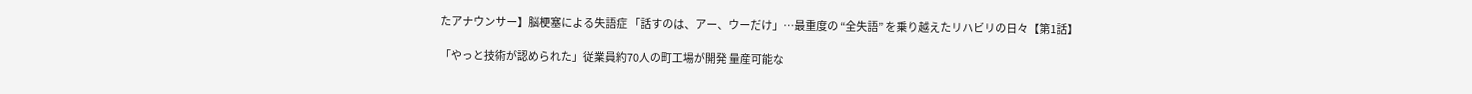たアナウンサー】脳梗塞による失語症 「話すのは、アー、ウーだけ」…最重度の “全失語” を乗り越えたリハビリの日々【第1話】

「やっと技術が認められた」従業員約70人の町工場が開発 量産可能な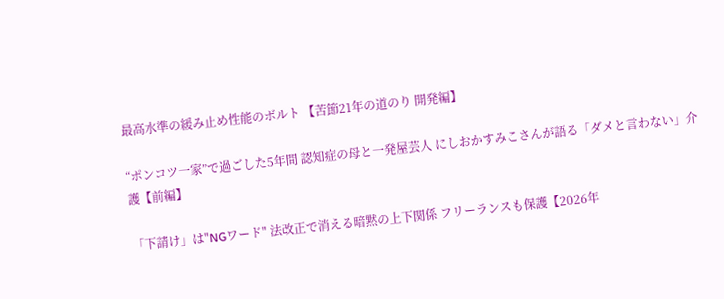最高水準の緩み止め性能のボルト 【苦節21年の道のり 開発編】

“ポンコツ一家”で過ごした5年間 認知症の母と一発屋芸人 にしおかすみこさんが語る「ダメと言わない」介護【前編】

「下請け」は"NGワード" 法改正で消える暗黙の上下関係 フリーランスも保護【2026年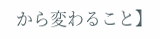から変わること】